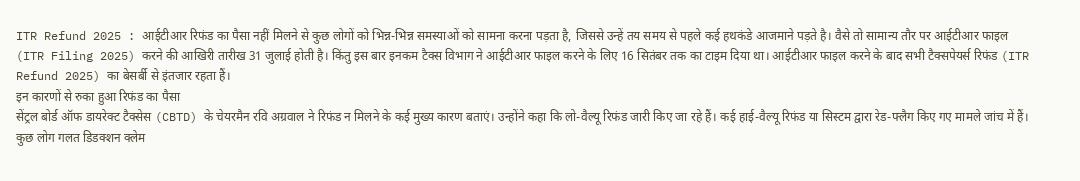ITR Refund 2025 : आईटीआर रिफंड का पैसा नहीं मिलने से कुछ लोगों को भिन्न-भिन्न समस्याओं को सामना करना पड़ता है, जिससे उन्हें तय समय से पहले कई हथकंडे आजमाने पड़ते है। वैसे तो सामान्य तौर पर आईटीआर फाइल (ITR Filing 2025) करने की आखिरी तारीख 31 जुलाई होती है। किंतु इस बार इनकम टैक्स विभाग ने आईटीआर फाइल करने के लिए 16 सितंबर तक का टाइम दिया था। आईटीआर फाइल करने के बाद सभी टैक्सपेयर्स रिफंड (ITR Refund 2025) का बेसर्बी से इंतजार रहता हैं।
इन कारणों से रुका हुआ रिफंड का पैसा
सेंट्रल बोर्ड ऑफ डायरेक्ट टैक्सेस (CBTD) के चेयरमैन रवि अग्रवाल ने रिफंड न मिलने के कई मुख्य कारण बताएं। उन्होंने कहा कि लो-वैल्यू रिफंड जारी किए जा रहे हैं। कई हाई-वैल्यू रिफंड या सिस्टम द्वारा रेड-फ्लैग किए गए मामले जांच में हैं। कुछ लोग गलत डिडक्शन क्लेम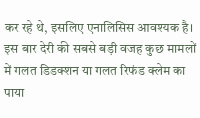कर रहे थे, इसलिए एनालिसिस आवश्यक है। इस बार देरी की सबसे बड़ी वजह कुछ मामलों में गलत डिडक्शन या गलत रिफंड क्लेम का पाया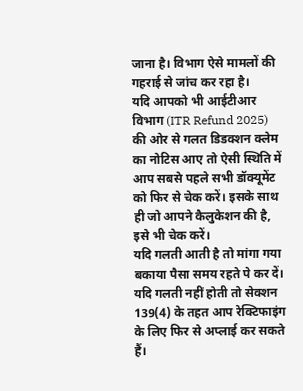जाना है। विभाग ऐसे मामलों की गहराई से जांच कर रहा है।
यदि आपको भी आईटीआर विभाग (ITR Refund 2025) की ओर से गलत डिडक्शन क्लेम का नोटिस आए तो ऐसी स्थिति में आप सबसे पहले सभी डॉक्यूमेंट को फिर से चेक करें। इसके साथ ही जो आपने कैलुकेशन की है, इसे भी चेक करें।
यदि गलती आती है तो मांगा गया बकाया पैसा समय रहते पे कर दें।
यदि गलती नहीं होती तो सेक्शन 139(4) के तहत आप रेक्टिफाइंग के लिए फिर से अप्लाई कर सकते हैं।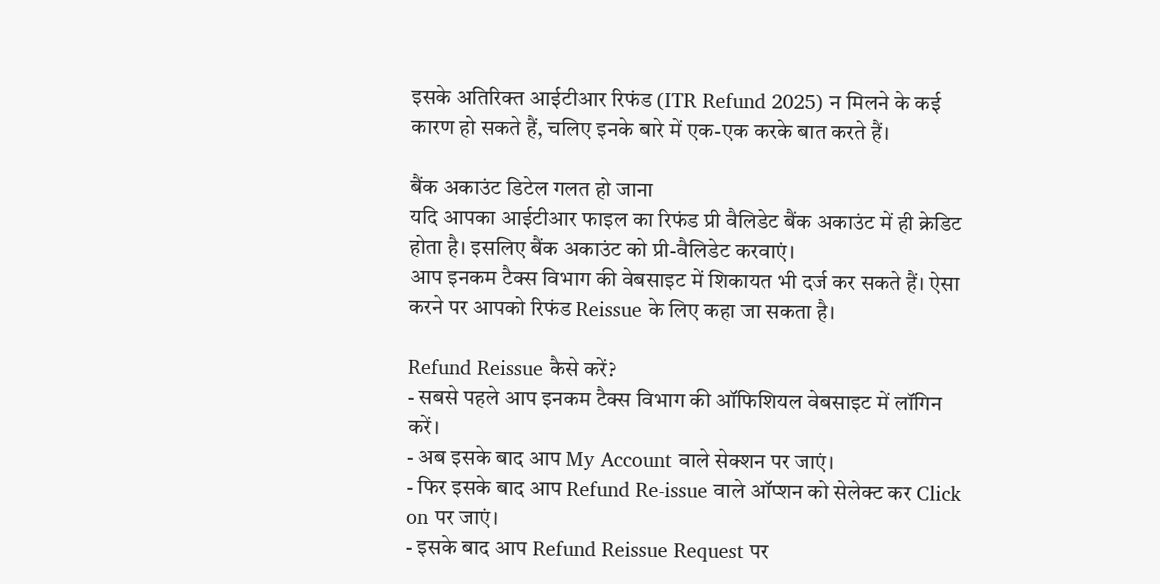इसके अतिरिक्त आईटीआर रिफंड (ITR Refund 2025) न मिलने के कई कारण हो सकते हैं, चलिए इनके बारे में एक-एक करके बात करते हैं।

बैंक अकाउंट डिटेल गलत हो जाना
यदि आपका आईटीआर फाइल का रिफंड प्री वैलिडेट बैंक अकाउंट में ही क्रेडिट होता है। इसलिए बैंक अकाउंट को प्री-वैलिडेट करवाएं।
आप इनकम टैक्स विभाग की वेबसाइट में शिकायत भी दर्ज कर सकते हैं। ऐसा करने पर आपको रिफंड Reissue के लिए कहा जा सकता है।

Refund Reissue कैसे करें?
- सबसे पहले आप इनकम टैक्स विभाग की ऑफिशियल वेबसाइट में लॉगिन करें।
- अब इसके बाद आप My Account वाले सेक्शन पर जाएं।
- फिर इसके बाद आप Refund Re-issue वाले ऑप्शन को सेलेक्ट कर Click on पर जाएं।
- इसके बाद आप Refund Reissue Request पर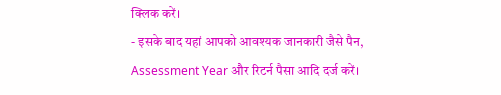क्लिक करें।
- इसके बाद यहां आपको आवश्यक जानकारी जैसे पैन, Assessment Year और रिटर्न पैसा आदि दर्ज करें।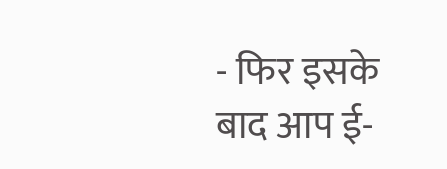- फिर इसके बाद आप ई-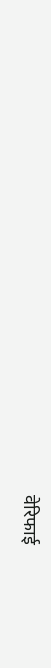वेरिफाई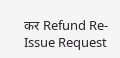कर Refund Re-Issue Request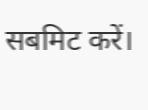सबमिट करें।